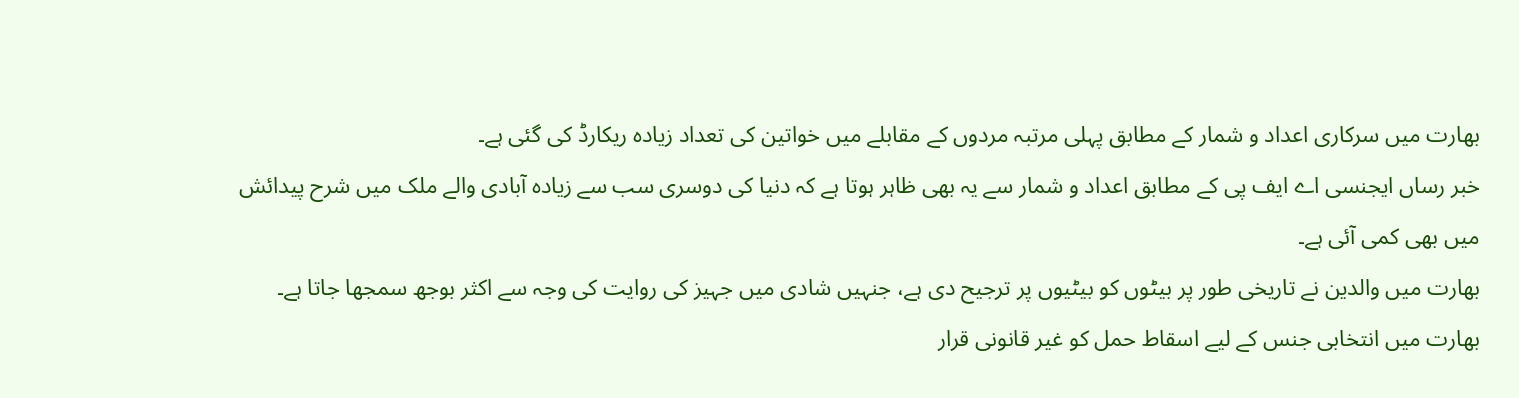بھارت میں سرکاری اعداد و شمار کے مطابق پہلی مرتبہ مردوں کے مقابلے میں خواتین کی تعداد زیادہ ریکارڈ کی گئی ہے۔
خبر رساں ایجنسی اے ایف پی کے مطابق اعداد و شمار سے یہ بھی ظاہر ہوتا ہے کہ دنیا کی دوسری سب سے زیادہ آبادی والے ملک میں شرح پیدائش میں بھی کمی آئی ہے۔
بھارت میں والدین نے تاریخی طور پر بیٹوں کو بیٹیوں پر ترجیح دی ہے، جنہیں شادی میں جہیز کی روایت کی وجہ سے اکثر بوجھ سمجھا جاتا ہے۔
بھارت میں انتخابی جنس کے لیے اسقاط حمل کو غیر قانونی قرار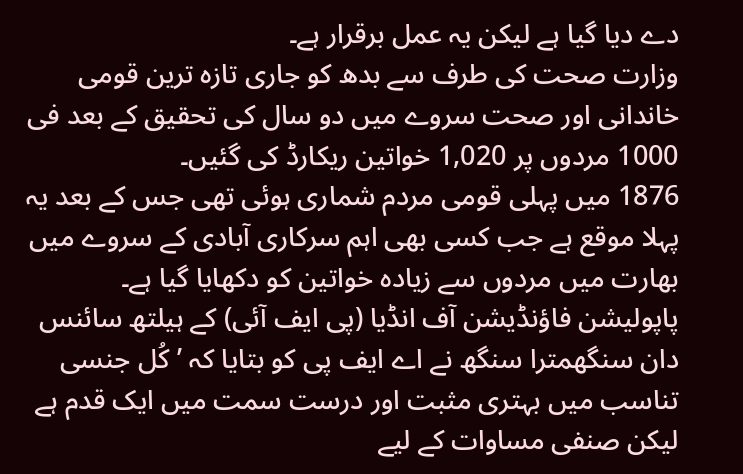دے دیا گیا ہے لیکن یہ عمل برقرار ہے۔
وزارت صحت کی طرف سے بدھ کو جاری تازہ ترین قومی خاندانی اور صحت سروے میں دو سال کی تحقیق کے بعد فی 1000 مردوں پر 1,020 خواتین ریکارڈ کی گئیں۔
1876 میں پہلی قومی مردم شماری ہوئی تھی جس کے بعد یہ پہلا موقع ہے جب کسی بھی اہم سرکاری آبادی کے سروے میں بھارت میں مردوں سے زیادہ خواتین کو دکھایا گیا ہے۔
پاپولیشن فاؤنڈیشن آف انڈیا (پی ایف آئی) کے ہیلتھ سائنس دان سنگھمترا سنگھ نے اے ایف پی کو بتایا کہ ’کُل جنسی تناسب میں بہتری مثبت اور درست سمت میں ایک قدم ہے لیکن صنفی مساوات کے لیے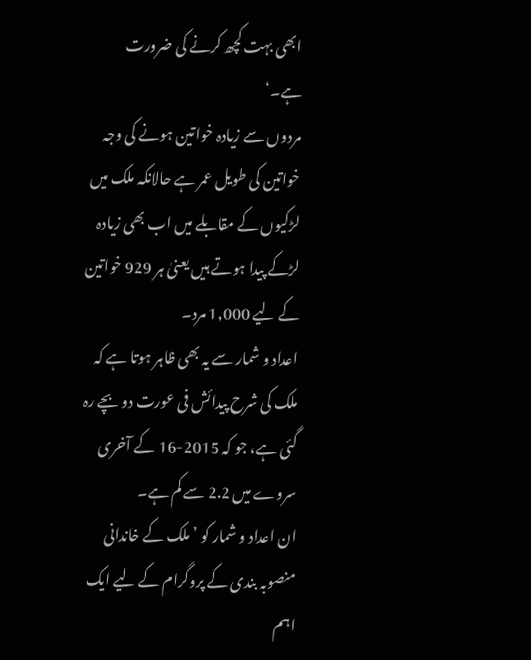ابھی بہت کچھ کرنے کی ضرورت ہے۔‘
مردوں سے زیادہ خواتین ہونے کی وجہ خواتین کی طویل عمر ہے حالانکہ ملک میں لڑکیوں کے مقابلے میں اب بھی زیادہ لڑکے پیدا ہوتے ہیں یعنیٰ ہر 929 خواتین کے لیے 1,000 مرد۔
اعداد و شمار سے یہ بھی ظاہر ہوتا ہے کہ ملک کی شرح پیدائش فی عورت دو بچے رہ گئی ہے، جو کہ 2015-16 کے آخری سروے میں 2.2 سے کم ہے۔
ان اعداد و شمار کو ’ملک کے خاندانی منصوبہ بندی کے پروگرام کے لیے ایک اہم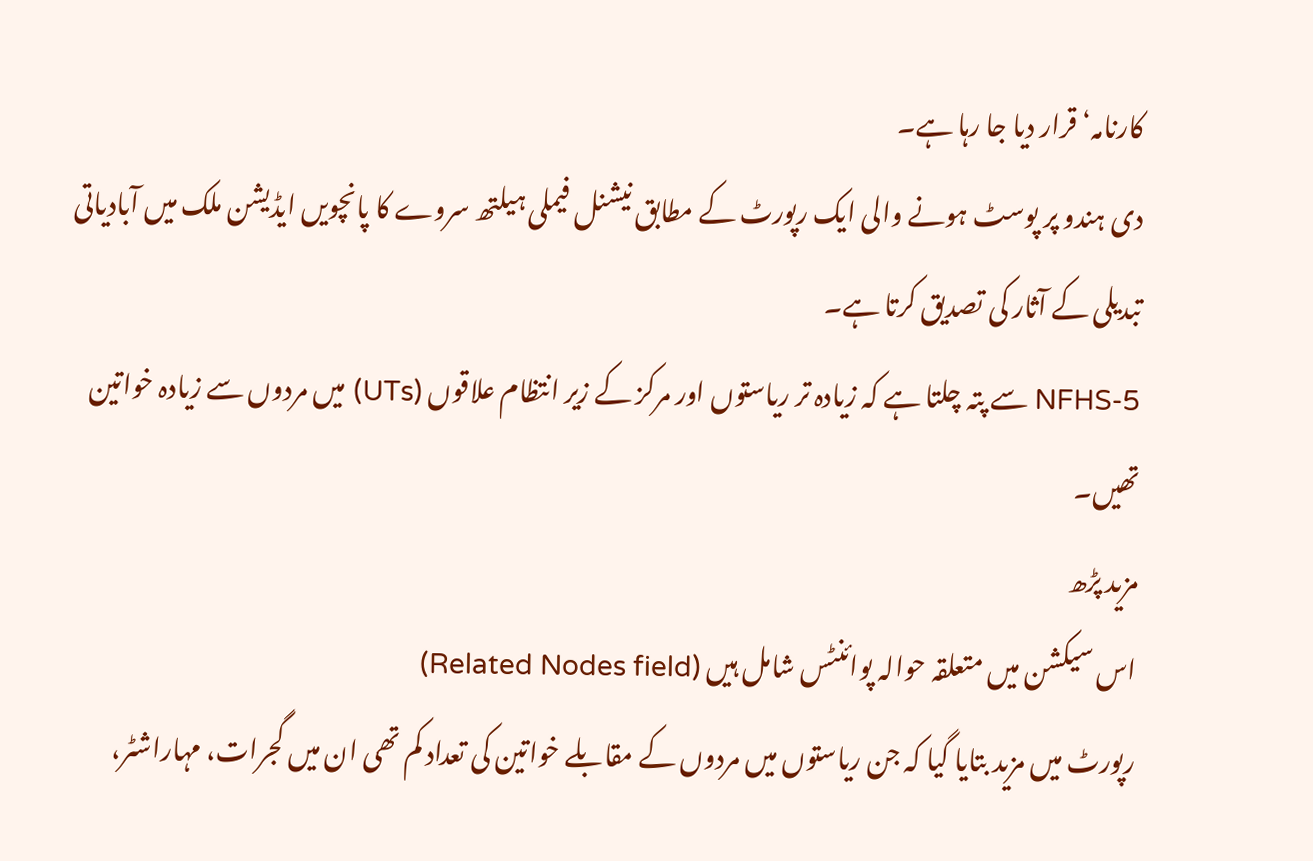کارنامہ‘ قرار دیا جا رہا ہے۔
دی ہندو پر پوسٹ ہونے والی ایک رپورٹ کے مطابق نیشنل فیملی ہیلتھ سروے کا پانچویں ایڈیشن ملک میں آبادیاتی تبدیلی کے آثار کی تصدیق کرتا ہے۔
NFHS-5 سے پتہ چلتا ہے کہ زیادہ تر ریاستوں اور مرکز کے زیر انتظام علاقوں (UTs) میں مردوں سے زیادہ خواتین تھیں۔
مزید پڑھ
اس سیکشن میں متعلقہ حوالہ پوائنٹس شامل ہیں (Related Nodes field)
رپورٹ میں مزید بتایا گیا کہ جن ریاستوں میں مردوں کے مقابلے خواتین کی تعداد کم تھی ان میں گجرات، مہاراشٹر،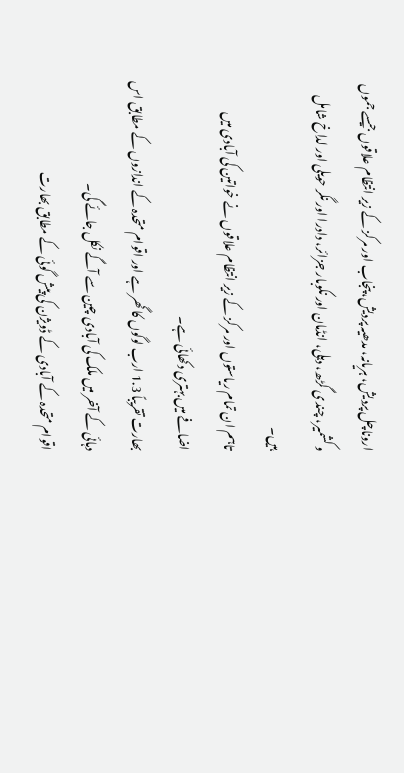اروناچل پردیش، ہریانہ، مدھیہ پردیش، پنجاب اور مرکز کے زیر انتظام علاقوں جیسے جموں و کشمیر، چندی گڑھ، دہلی، انڈمان اور نکوبار جزائر، دادرا اور نگر حویلی اور لداخ شامل ہیں۔
تاہم ان تمام ریاستوں اور مرکز کے زیر انتظام علاقوں نے خواتین کی آبادی میں اضافے میں بہتری دکھائی ہے۔
بھارت تقریباً 1.3 ارب لوگوں کا گھر ہے اور اقوام متحدہ کے اندازوں کے مطابق اس دہائی کے آخر میں ملک کی آبادی چین سے آگے نکل جائے گی۔
اقوام متحدہ کے آبادی کے ڈویژن کی پیش گوئی کے مطابق بھارت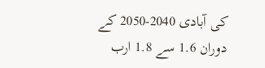کی آبادی 2040-2050 کے دوران 1.6 سے 1.8 ارب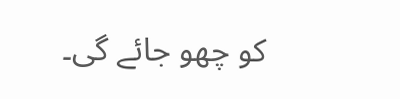کو چھو جائے گی۔